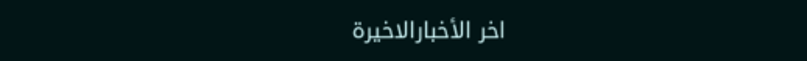اخر الأخبارالاخيرة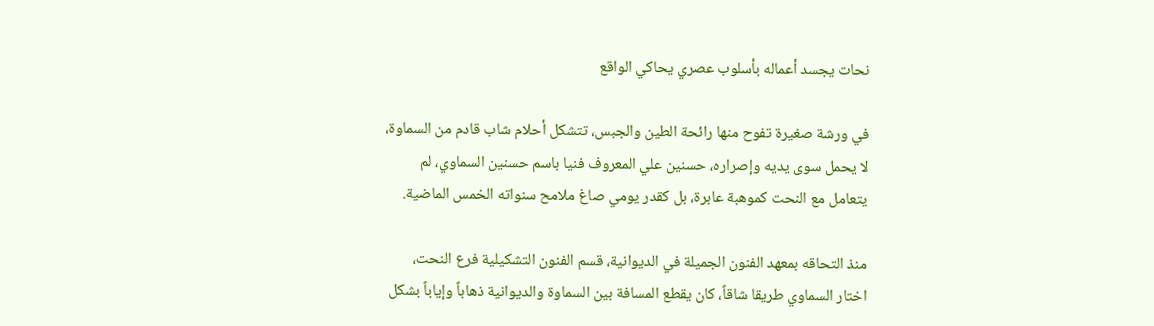نحات يجسد أعماله بأسلوب عصري يحاكي الواقع

في ورشة صغيرة تفوح منها رائحة الطين والجبس، تتشكل أحلام شاب قادم من السماوة، لا يحمل سوى يديه وإصراره، حسنين علي المعروف فنيا باسم حسنين السماوي، لم يتعامل مع النحت كموهبة عابرة، بل كقدر يومي صاغ ملامح سنواته الخمس الماضية.

منذ التحاقه بمعهد الفنون الجميلة في الديوانية، قسم الفنون التشكيلية فرع النحت، اختار السماوي طريقا شاقاً، كان يقطع المسافة بين السماوة والديوانية ذهاباً وإياباً بشكل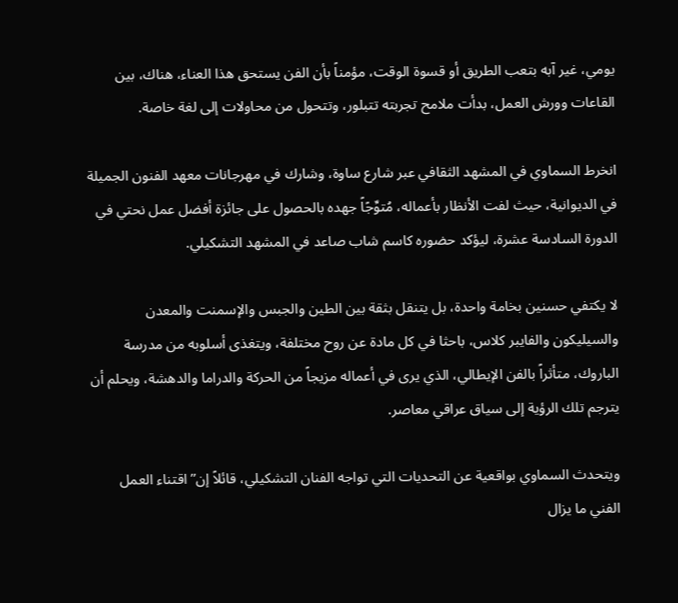يومي، غير آبه بتعب الطريق أو قسوة الوقت، مؤمناً بأن الفن يستحق هذا العناء، هناك، بين القاعات وورش العمل، بدأت ملامح تجربته تتبلور، وتتحول من محاولات إلى لغة خاصة.

انخرط السماوي في المشهد الثقافي عبر شارع ساوة، وشارك في مهرجانات معهد الفنون الجميلة في الديوانية، حيث لفت الأنظار بأعماله، مُتوِّجًاً جهده بالحصول على جائزة أفضل عمل نحتي في الدورة السادسة عشرة، ليؤكد حضوره كاسم شاب صاعد في المشهد التشكيلي.

لا يكتفي حسنين بخامة واحدة، بل يتنقل بثقة بين الطين والجبس والإسمنت والمعدن والسيليكون والفايبر كلاس، باحثا في كل مادة عن روح مختلفة، ويتغذى أسلوبه من مدرسة الباروك، متأثراً بالفن الإيطالي، الذي يرى في أعماله مزيجاً من الحركة والدراما والدهشة، ويحلم أن يترجم تلك الرؤية إلى سياق عراقي معاصر.

ويتحدث السماوي بواقعية عن التحديات التي تواجه الفنان التشكيلي، قائلاً إن” اقتناء العمل الفني ما يزال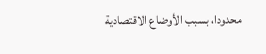محدودا، بسبب الأوضاع الاقتصادية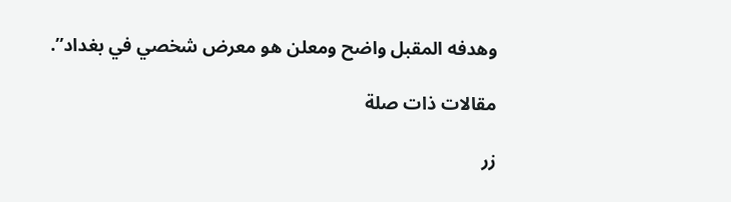وهدفه المقبل واضح ومعلن هو معرض شخصي في بغداد”.

مقالات ذات صلة

زر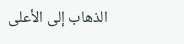الذهاب إلى الأعلى